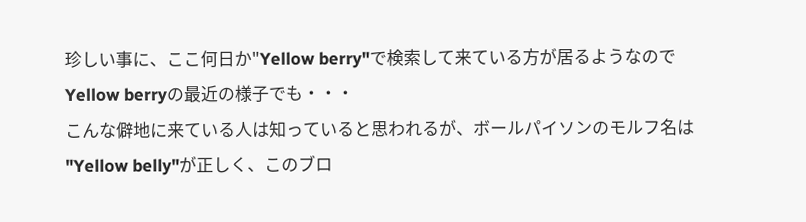珍しい事に、ここ何日か"Yellow berry"で検索して来ている方が居るようなので
Yellow berryの最近の様子でも・・・
こんな僻地に来ている人は知っていると思われるが、ボールパイソンのモルフ名は
"Yellow belly"が正しく、このブロ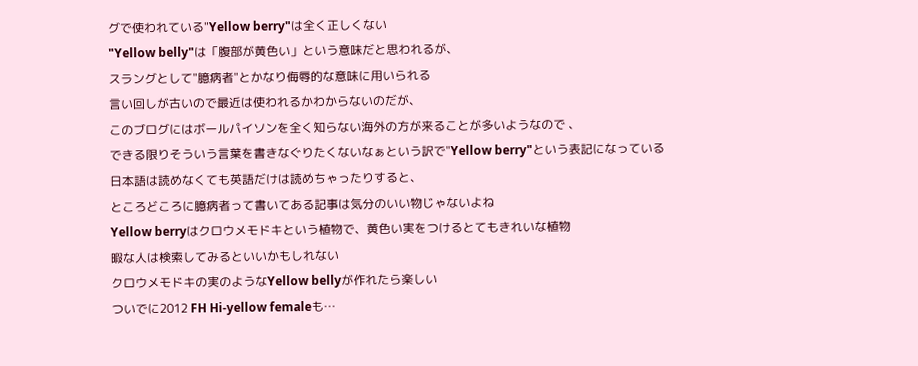グで使われている"Yellow berry"は全く正しくない
"Yellow belly"は「腹部が黄色い」という意味だと思われるが、
スラングとして"臆病者"とかなり侮辱的な意味に用いられる
言い回しが古いので最近は使われるかわからないのだが、
このブログにはボールパイソンを全く知らない海外の方が来ることが多いようなので 、
できる限りそういう言葉を書きなぐりたくないなぁという訳で"Yellow berry"という表記になっている
日本語は読めなくても英語だけは読めちゃったりすると、
ところどころに臆病者って書いてある記事は気分のいい物じゃないよね
Yellow berryはクロウメモドキという植物で、黄色い実をつけるとてもきれいな植物
暇な人は検索してみるといいかもしれない
クロウメモドキの実のようなYellow bellyが作れたら楽しい
ついでに2012 FH Hi-yellow femaleも…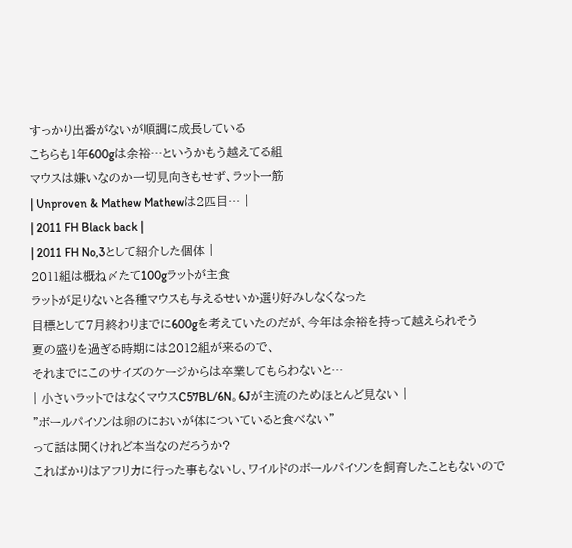すっかり出番がないが順調に成長している
こちらも1年600gは余裕…というかもう越えてる組
マウスは嫌いなのか一切見向きもせず、ラット一筋
| Unproven & Mathew Mathewは2匹目… |
| 2011 FH Black back |
| 2011 FH No,3として紹介した個体 |
2011組は概ね〆たて100gラットが主食
ラットが足りないと各種マウスも与えるせいか選り好みしなくなった
目標として7月終わりまでに600gを考えていたのだが、今年は余裕を持って越えられそう
夏の盛りを過ぎる時期には2012組が来るので、
それまでにこのサイズのケージからは卒業してもらわないと…
| 小さいラットではなくマウスC57BL/6N。6Jが主流のためほとんど見ない |
"ボールパイソンは卵のにおいが体についていると食べない"
って話は聞くけれど本当なのだろうか?
こればかりはアフリカに行った事もないし、ワイルドのボールパイソンを飼育したこともないので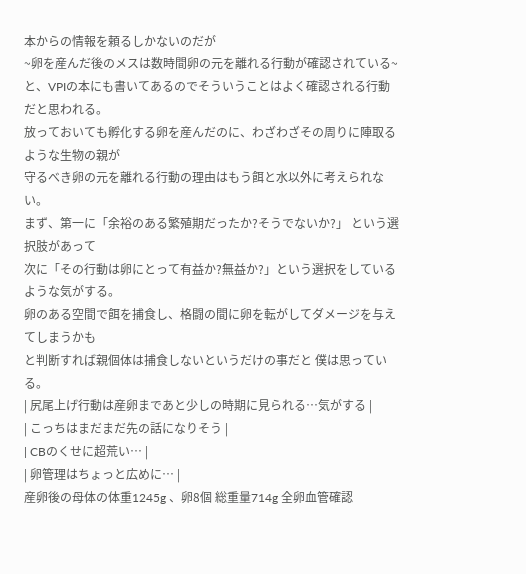本からの情報を頼るしかないのだが
~卵を産んだ後のメスは数時間卵の元を離れる行動が確認されている~
と、VPIの本にも書いてあるのでそういうことはよく確認される行動だと思われる。
放っておいても孵化する卵を産んだのに、わざわざその周りに陣取るような生物の親が
守るべき卵の元を離れる行動の理由はもう餌と水以外に考えられない。
まず、第一に「余裕のある繁殖期だったか?そうでないか?」 という選択肢があって
次に「その行動は卵にとって有益か?無益か?」という選択をしているような気がする。
卵のある空間で餌を捕食し、格闘の間に卵を転がしてダメージを与えてしまうかも
と判断すれば親個体は捕食しないというだけの事だと 僕は思っている。
| 尻尾上げ行動は産卵まであと少しの時期に見られる…気がする |
| こっちはまだまだ先の話になりそう |
| CBのくせに超荒い… |
| 卵管理はちょっと広めに… |
産卵後の母体の体重1245g 、卵8個 総重量714g 全卵血管確認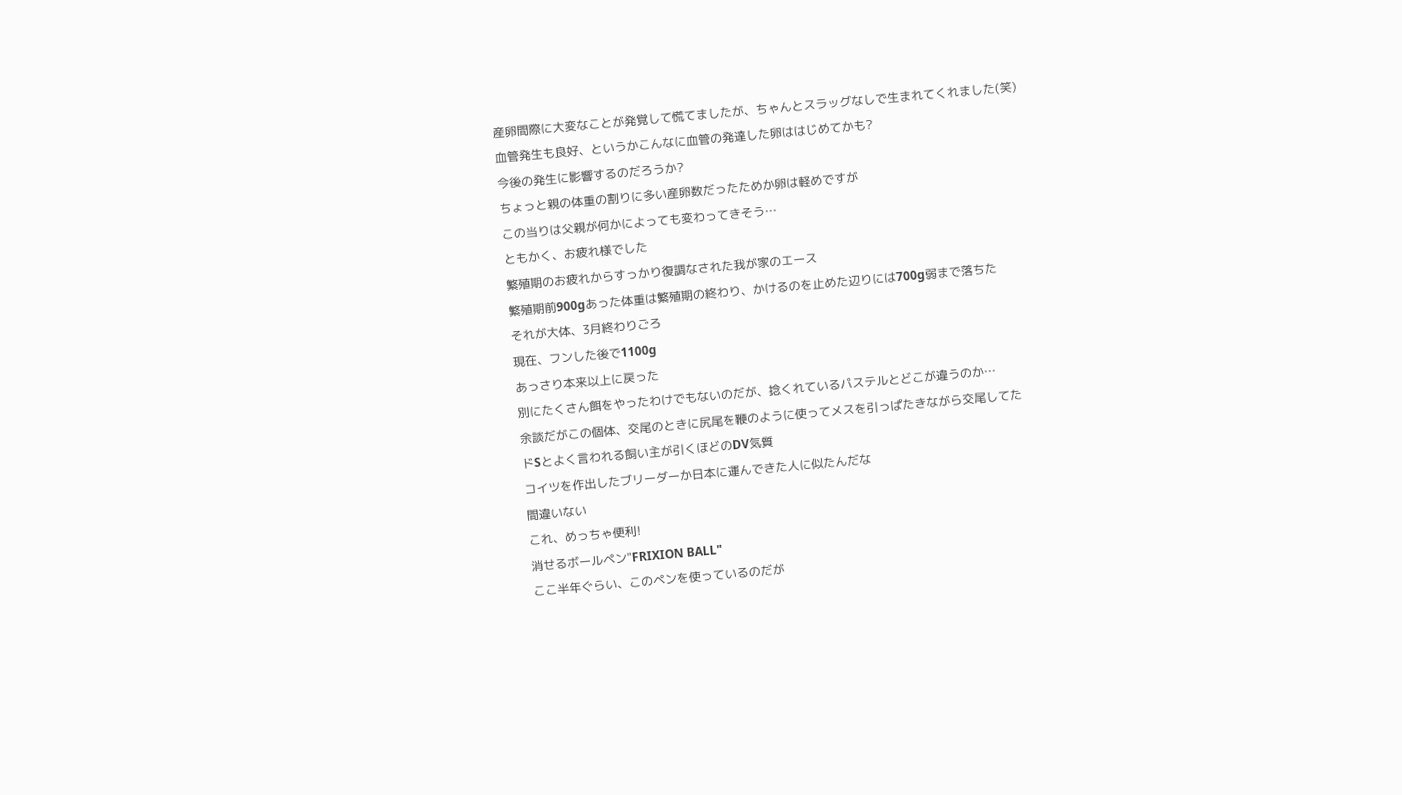産卵間際に大変なことが発覚して慌てましたが、ちゃんとスラッグなしで生まれてくれました(笑)
血管発生も良好、というかこんなに血管の発達した卵ははじめてかも?
今後の発生に影響するのだろうか?
ちょっと親の体重の割りに多い産卵数だったためか卵は軽めですが
この当りは父親が何かによっても変わってきそう…
ともかく、お疲れ様でした
繁殖期のお疲れからすっかり復調なされた我が家のエース
繁殖期前900gあった体重は繁殖期の終わり、かけるのを止めた辺りには700g弱まで落ちた
それが大体、3月終わりごろ
現在、フンした後で1100g
あっさり本来以上に戻った
別にたくさん餌をやったわけでもないのだが、捻くれているパステルとどこが違うのか…
余談だがこの個体、交尾のときに尻尾を鞭のように使ってメスを引っぱたきながら交尾してた
ドSとよく言われる飼い主が引くほどのDV気質
コイツを作出したブリーダーか日本に運んできた人に似たんだな
間違いない
これ、めっちゃ便利!
消せるボールペン"FRIXION BALL"
ここ半年ぐらい、このペンを使っているのだが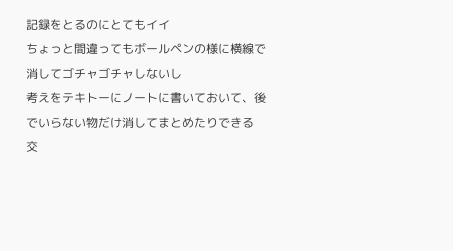記録をとるのにとてもイイ
ちょっと間違ってもボールペンの様に横線で消してゴチャゴチャしないし
考えをテキトーにノートに書いておいて、後でいらない物だけ消してまとめたりできる
交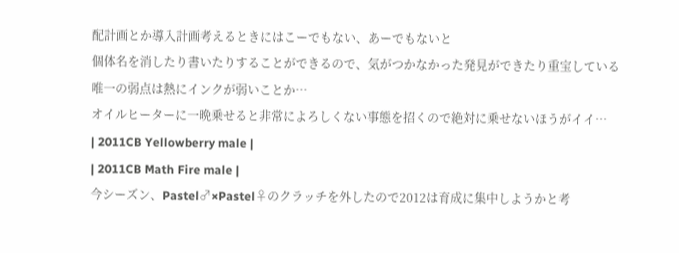配計画とか導入計画考えるときにはこーでもない、あーでもないと
個体名を消したり書いたりすることができるので、気がつかなかった発見ができたり重宝している
唯一の弱点は熱にインクが弱いことか…
オイルヒーターに一晩乗せると非常によろしくない事態を招くので絶対に乗せないほうがイイ…
| 2011CB Yellowberry male |
| 2011CB Math Fire male |
今シーズン、Pastel♂×Pastel♀のクラッチを外したので2012は育成に集中しようかと考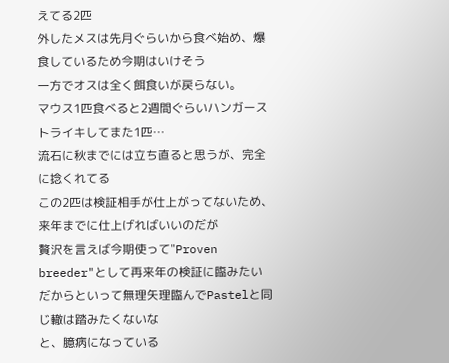えてる2匹
外したメスは先月ぐらいから食べ始め、爆食しているため今期はいけそう
一方でオスは全く餌食いが戻らない。
マウス1匹食べると2週間ぐらいハンガーストライキしてまた1匹…
流石に秋までには立ち直ると思うが、完全に捻くれてる
この2匹は検証相手が仕上がってないため、来年までに仕上げればいいのだが
贅沢を言えば今期使って"Proven breeder"として再来年の検証に臨みたい
だからといって無理矢理臨んでPastelと同じ轍は踏みたくないな
と、臆病になっている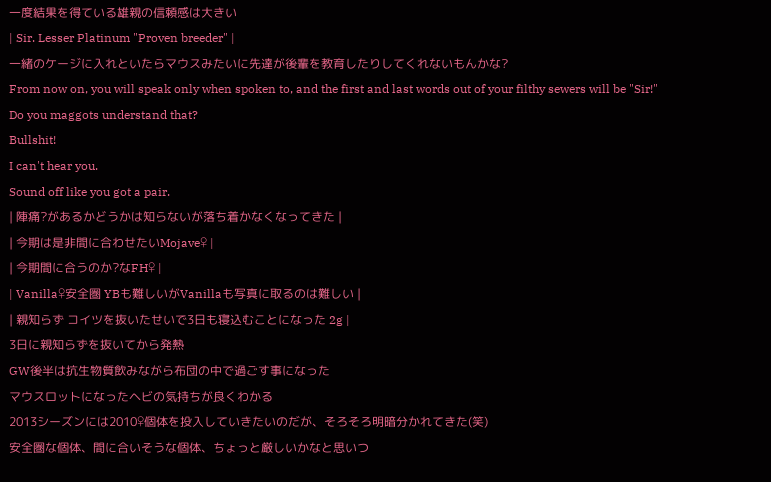一度結果を得ている雄親の信頼感は大きい
| Sir. Lesser Platinum "Proven breeder" |
一緒のケージに入れといたらマウスみたいに先達が後輩を教育したりしてくれないもんかな?
From now on, you will speak only when spoken to, and the first and last words out of your filthy sewers will be "Sir!"
Do you maggots understand that?
Bullshit!
I can't hear you.
Sound off like you got a pair.
| 陣痛?があるかどうかは知らないが落ち着かなくなってきた |
| 今期は是非間に合わせたいMojave♀ |
| 今期間に合うのか?なFH♀ |
| Vanilla♀安全圏 YBも難しいがVanillaも写真に取るのは難しい |
| 親知らず コイツを抜いたせいで3日も寝込むことになった 2g |
3日に親知らずを抜いてから発熱
GW後半は抗生物質飲みながら布団の中で過ごす事になった
マウスロットになったヘビの気持ちが良くわかる
2013シーズンには2010♀個体を投入していきたいのだが、そろそろ明暗分かれてきた(笑)
安全圏な個体、間に合いそうな個体、ちょっと厳しいかなと思いつ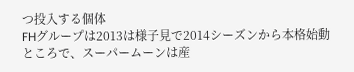つ投入する個体
FHグループは2013は様子見で2014シーズンから本格始動
ところで、スーパームーンは産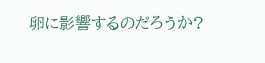卵に影響するのだろうか?